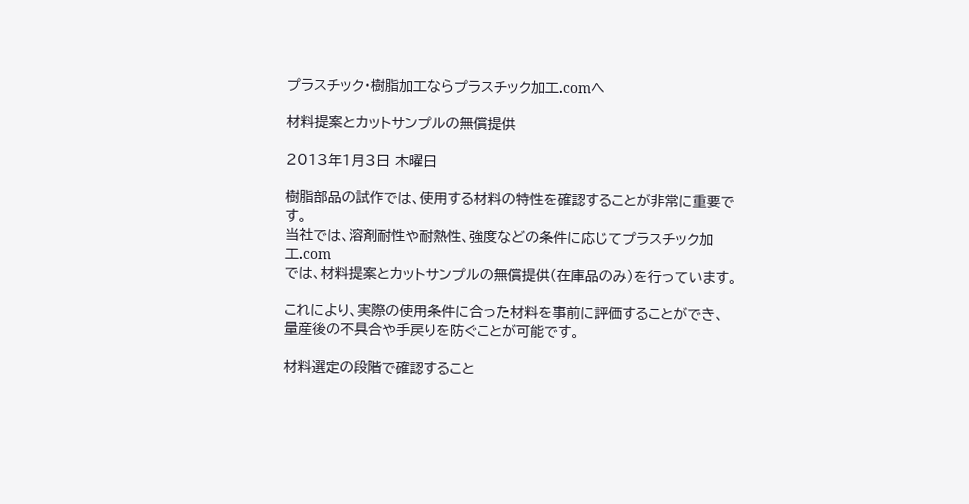プラスチック・樹脂加工ならプラスチック加工.comへ

材料提案とカットサンプルの無償提供

2013年1月3日 木曜日

樹脂部品の試作では、使用する材料の特性を確認することが非常に重要です。
当社では、溶剤耐性や耐熱性、強度などの条件に応じてプラスチック加工.com
では、材料提案とカットサンプルの無償提供(在庫品のみ)を行っています。

これにより、実際の使用条件に合った材料を事前に評価することができ、
量産後の不具合や手戻りを防ぐことが可能です。

材料選定の段階で確認すること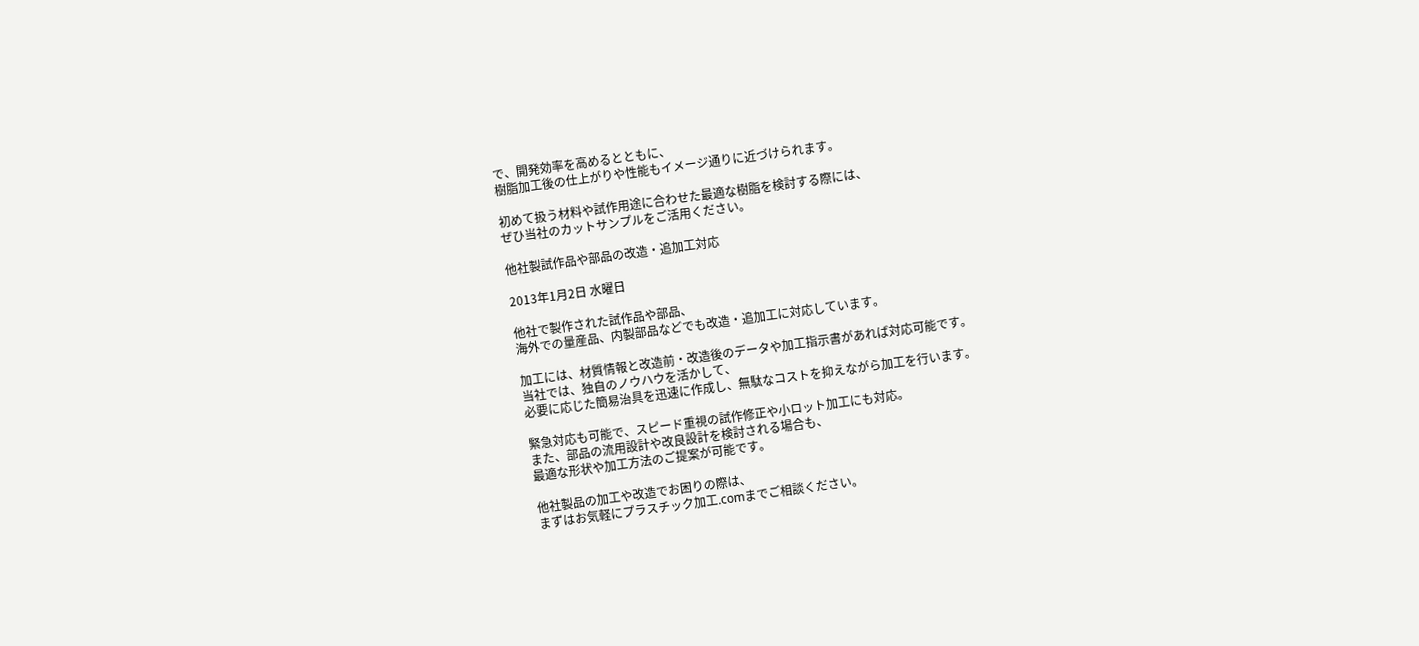で、開発効率を高めるとともに、
樹脂加工後の仕上がりや性能もイメージ通りに近づけられます。

初めて扱う材料や試作用途に合わせた最適な樹脂を検討する際には、
ぜひ当社のカットサンプルをご活用ください。

他社製試作品や部品の改造・追加工対応

2013年1月2日 水曜日

他社で製作された試作品や部品、
海外での量産品、内製部品などでも改造・追加工に対応しています。

加工には、材質情報と改造前・改造後のデータや加工指示書があれば対応可能です。
当社では、独自のノウハウを活かして、
必要に応じた簡易治具を迅速に作成し、無駄なコストを抑えながら加工を行います。

緊急対応も可能で、スピード重視の試作修正や小ロット加工にも対応。
また、部品の流用設計や改良設計を検討される場合も、
最適な形状や加工方法のご提案が可能です。

他社製品の加工や改造でお困りの際は、
まずはお気軽にプラスチック加工.comまでご相談ください。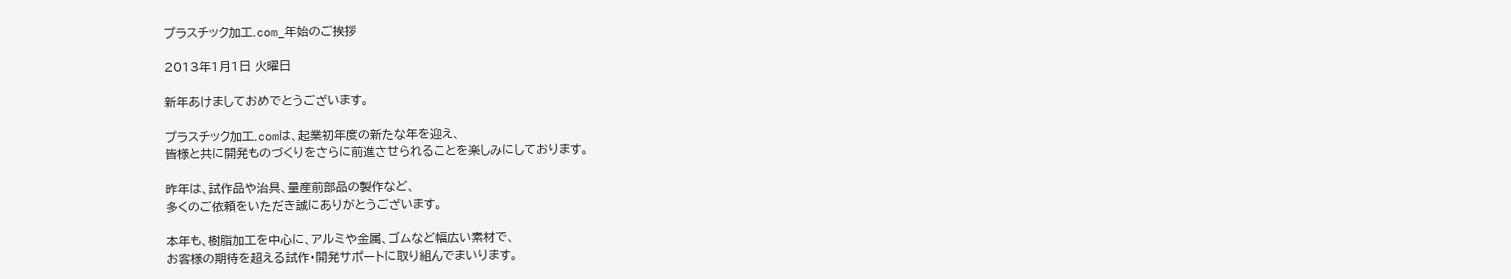プラスチック加工.com_年始のご挨拶

2013年1月1日 火曜日

新年あけましておめでとうございます。

プラスチック加工.comは、起業初年度の新たな年を迎え、
皆様と共に開発ものづくりをさらに前進させられることを楽しみにしております。

昨年は、試作品や治具、量産前部品の製作など、
多くのご依頼をいただき誠にありがとうございます。

本年も、樹脂加工を中心に、アルミや金属、ゴムなど幅広い素材で、
お客様の期待を超える試作・開発サポートに取り組んでまいります。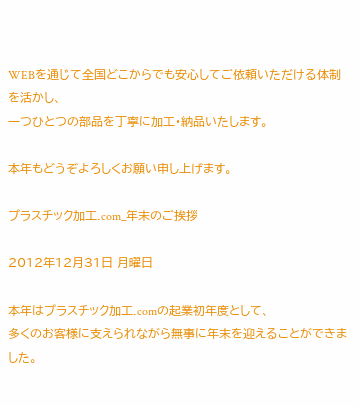WEBを通じて全国どこからでも安心してご依頼いただける体制を活かし、
一つひとつの部品を丁寧に加工・納品いたします。

本年もどうぞよろしくお願い申し上げます。

プラスチック加工.com_年末のご挨拶

2012年12月31日 月曜日

本年はプラスチック加工.comの起業初年度として、
多くのお客様に支えられながら無事に年末を迎えることができました。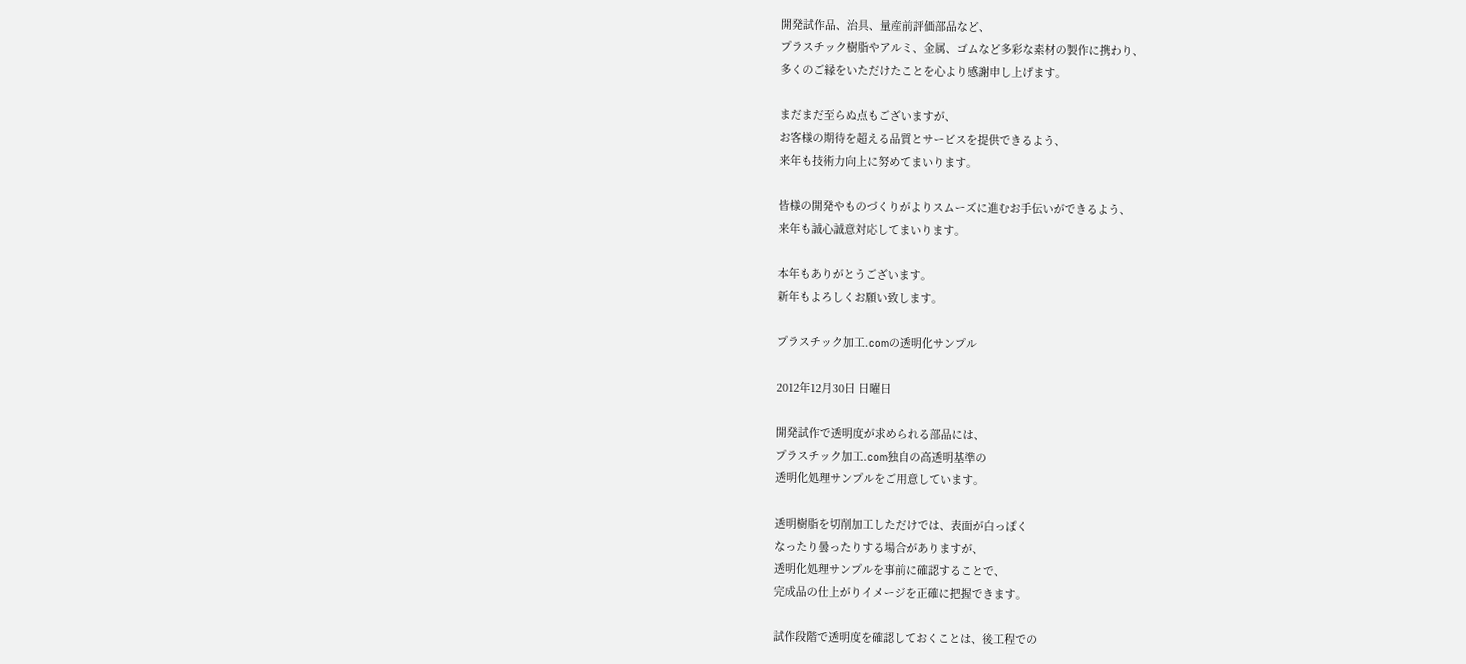開発試作品、治具、量産前評価部品など、
プラスチック樹脂やアルミ、金属、ゴムなど多彩な素材の製作に携わり、
多くのご縁をいただけたことを心より感謝申し上げます。

まだまだ至らぬ点もございますが、
お客様の期待を超える品質とサービスを提供できるよう、
来年も技術力向上に努めてまいります。

皆様の開発やものづくりがよりスムーズに進むお手伝いができるよう、
来年も誠心誠意対応してまいります。

本年もありがとうございます。
新年もよろしくお願い致します。

プラスチック加工.comの透明化サンプル

2012年12月30日 日曜日

開発試作で透明度が求められる部品には、
プラスチック加工.com独自の高透明基準の
透明化処理サンプルをご用意しています。

透明樹脂を切削加工しただけでは、表面が白っぽく
なったり曇ったりする場合がありますが、
透明化処理サンプルを事前に確認することで、
完成品の仕上がりイメージを正確に把握できます。

試作段階で透明度を確認しておくことは、後工程での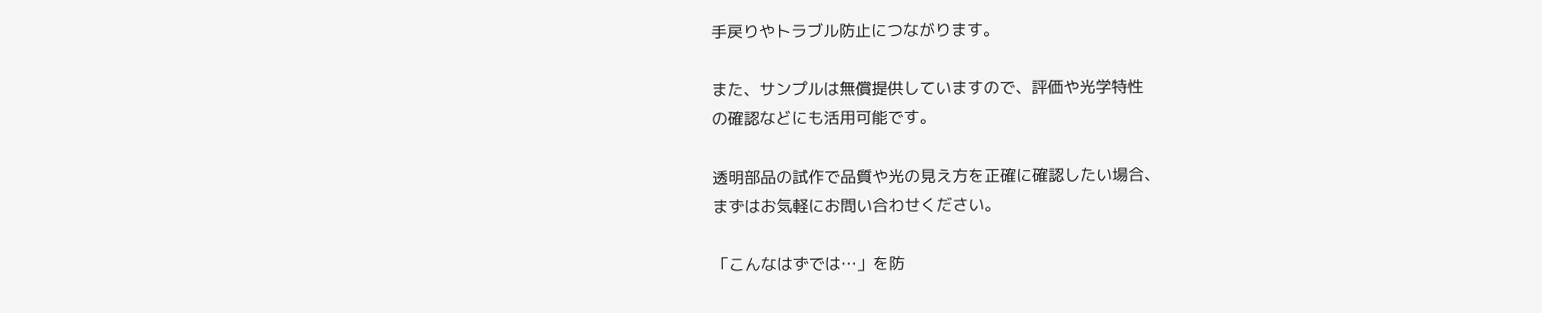手戻りやトラブル防止につながります。

また、サンプルは無償提供していますので、評価や光学特性
の確認などにも活用可能です。

透明部品の試作で品質や光の見え方を正確に確認したい場合、
まずはお気軽にお問い合わせください。

「こんなはずでは…」を防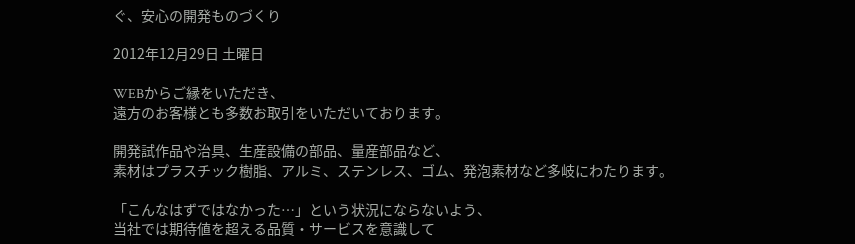ぐ、安心の開発ものづくり

2012年12月29日 土曜日

WEBからご縁をいただき、
遠方のお客様とも多数お取引をいただいております。

開発試作品や治具、生産設備の部品、量産部品など、
素材はプラスチック樹脂、アルミ、ステンレス、ゴム、発泡素材など多岐にわたります。

「こんなはずではなかった…」という状況にならないよう、
当社では期待値を超える品質・サービスを意識して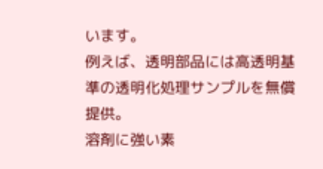います。
例えば、透明部品には高透明基準の透明化処理サンプルを無償提供。
溶剤に強い素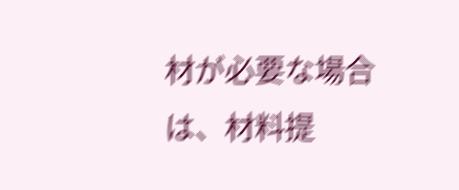材が必要な場合は、材料提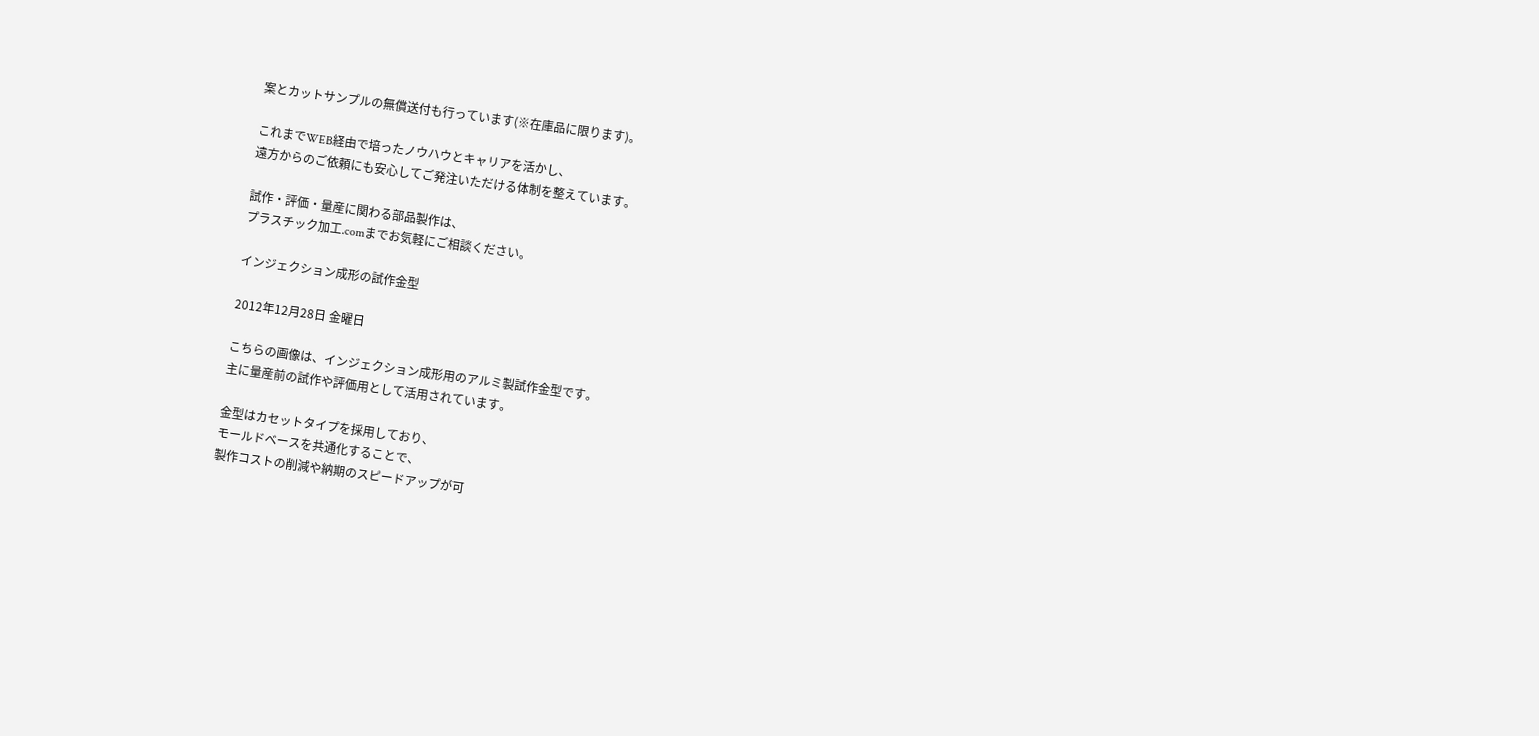案とカットサンプルの無償送付も行っています(※在庫品に限ります)。

これまでWEB経由で培ったノウハウとキャリアを活かし、
遠方からのご依頼にも安心してご発注いただける体制を整えています。

試作・評価・量産に関わる部品製作は、
プラスチック加工.comまでお気軽にご相談ください。

インジェクション成形の試作金型

2012年12月28日 金曜日

こちらの画像は、インジェクション成形用のアルミ製試作金型です。
主に量産前の試作や評価用として活用されています。

金型はカセットタイプを採用しており、
モールドベースを共通化することで、
製作コストの削減や納期のスピードアップが可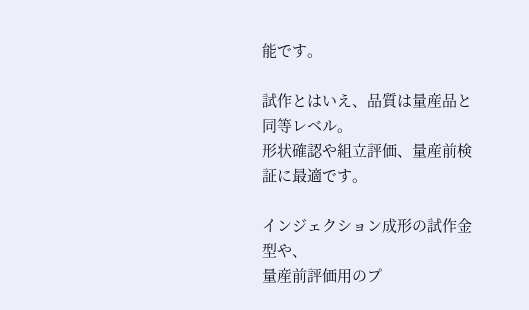能です。

試作とはいえ、品質は量産品と同等レベル。
形状確認や組立評価、量産前検証に最適です。

インジェクション成形の試作金型や、
量産前評価用のプ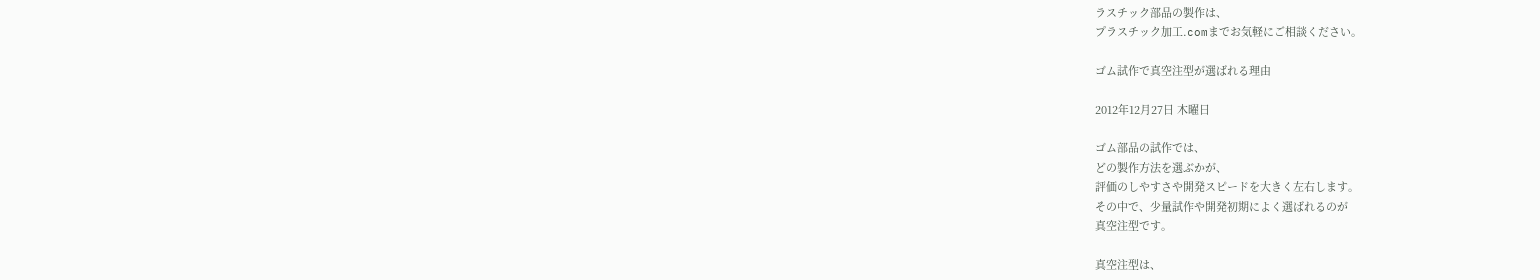ラスチック部品の製作は、
プラスチック加工.comまでお気軽にご相談ください。

ゴム試作で真空注型が選ばれる理由

2012年12月27日 木曜日

ゴム部品の試作では、
どの製作方法を選ぶかが、
評価のしやすさや開発スピードを大きく左右します。
その中で、少量試作や開発初期によく選ばれるのが
真空注型です。

真空注型は、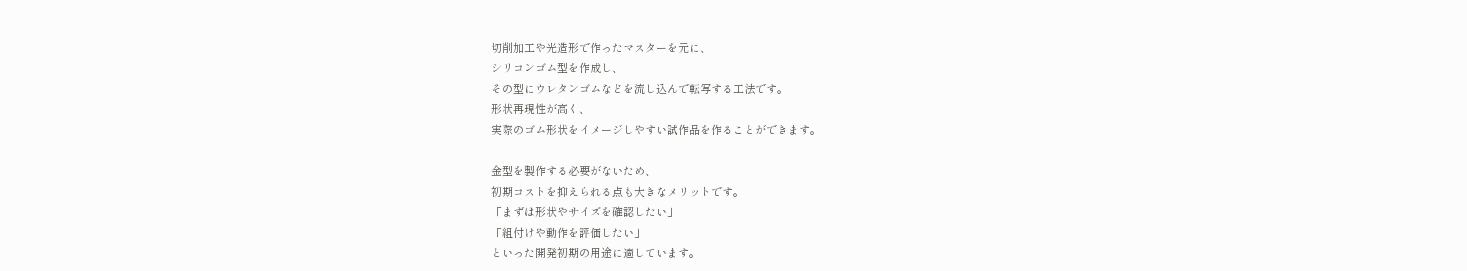切削加工や光造形で作ったマスターを元に、
シリコンゴム型を作成し、
その型にウレタンゴムなどを流し込んで転写する工法です。
形状再現性が高く、
実際のゴム形状をイメージしやすい試作品を作ることができます。

金型を製作する必要がないため、
初期コストを抑えられる点も大きなメリットです。
「まずは形状やサイズを確認したい」
「組付けや動作を評価したい」
といった開発初期の用途に適しています。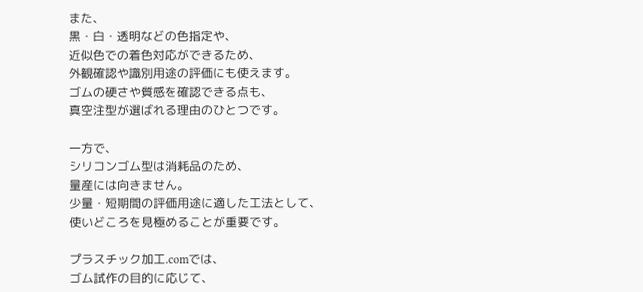また、
黒・白・透明などの色指定や、
近似色での着色対応ができるため、
外観確認や識別用途の評価にも使えます。
ゴムの硬さや質感を確認できる点も、
真空注型が選ばれる理由のひとつです。

一方で、
シリコンゴム型は消耗品のため、
量産には向きません。
少量・短期間の評価用途に適した工法として、
使いどころを見極めることが重要です。

プラスチック加工.comでは、
ゴム試作の目的に応じて、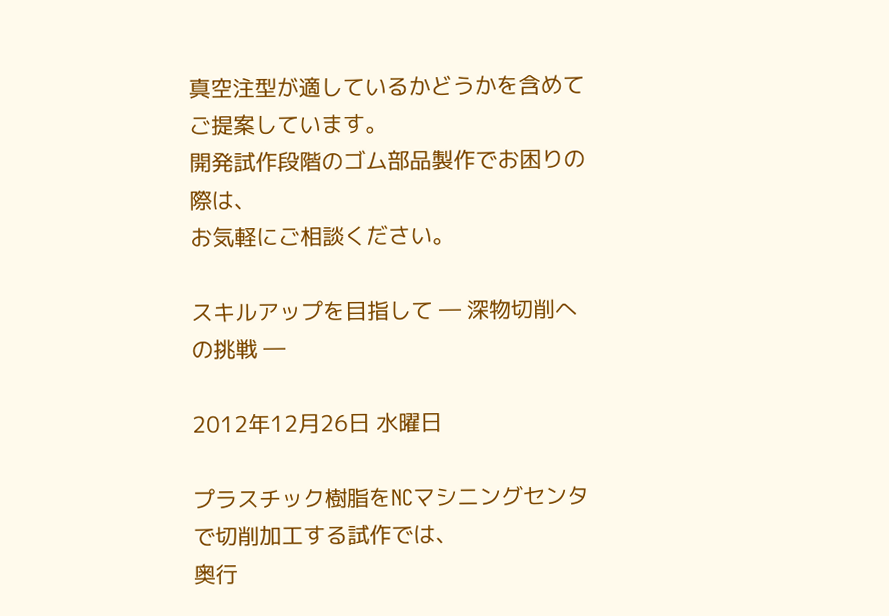真空注型が適しているかどうかを含めてご提案しています。
開発試作段階のゴム部品製作でお困りの際は、
お気軽にご相談ください。

スキルアップを目指して ― 深物切削への挑戦 ―

2012年12月26日 水曜日

プラスチック樹脂をNCマシニングセンタで切削加工する試作では、
奥行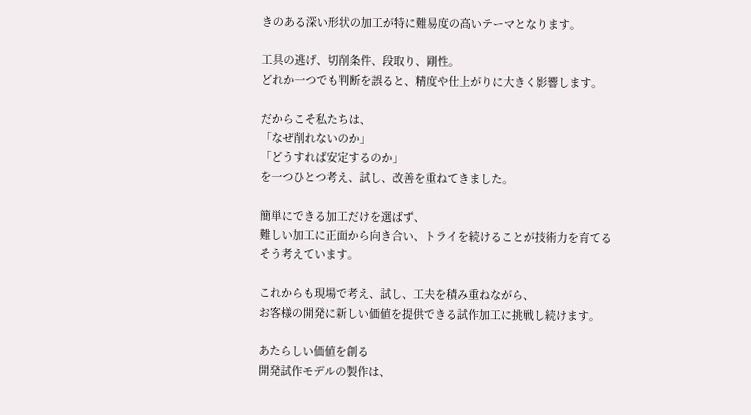きのある深い形状の加工が特に難易度の高いテーマとなります。

工具の逃げ、切削条件、段取り、剛性。
どれか一つでも判断を誤ると、精度や仕上がりに大きく影響します。

だからこそ私たちは、
「なぜ削れないのか」
「どうすれば安定するのか」
を一つひとつ考え、試し、改善を重ねてきました。

簡単にできる加工だけを選ばず、
難しい加工に正面から向き合い、トライを続けることが技術力を育てる
そう考えています。

これからも現場で考え、試し、工夫を積み重ねながら、
お客様の開発に新しい価値を提供できる試作加工に挑戦し続けます。

あたらしい価値を創る
開発試作モデルの製作は、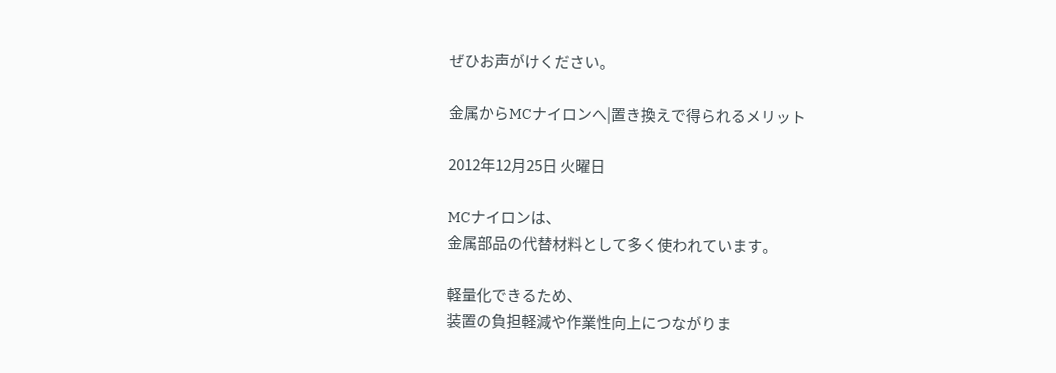ぜひお声がけください。

金属からMCナイロンへ|置き換えで得られるメリット

2012年12月25日 火曜日

MCナイロンは、
金属部品の代替材料として多く使われています。

軽量化できるため、
装置の負担軽減や作業性向上につながりま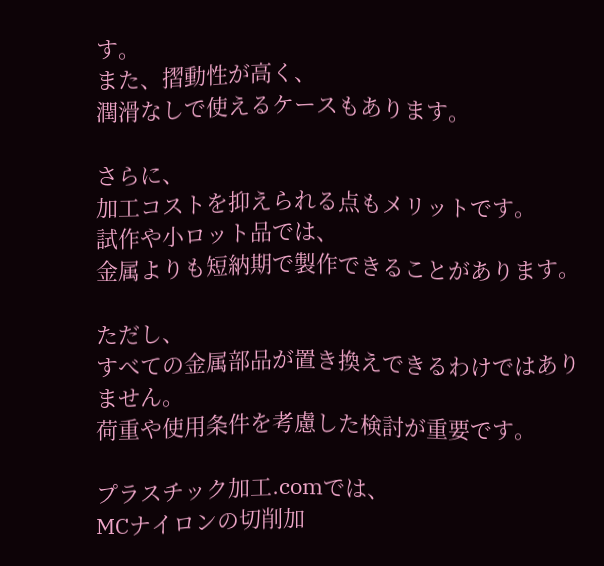す。
また、摺動性が高く、
潤滑なしで使えるケースもあります。

さらに、
加工コストを抑えられる点もメリットです。
試作や小ロット品では、
金属よりも短納期で製作できることがあります。

ただし、
すべての金属部品が置き換えできるわけではありません。
荷重や使用条件を考慮した検討が重要です。

プラスチック加工.comでは、
MCナイロンの切削加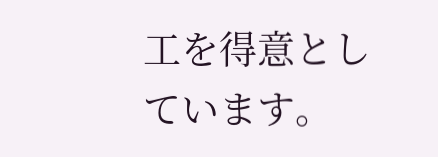工を得意としています。